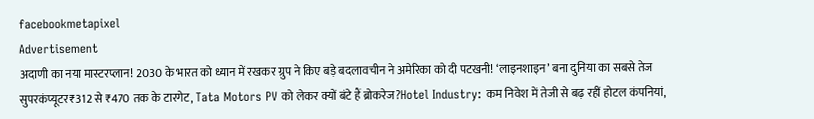facebookmetapixel
Advertisement
अदाणी का नया मास्टरप्लान! 2030 के भारत को ध्यान में रखकर ग्रुप ने किए बड़े बदलावचीन ने अमेरिका को दी पटखनी! ‘लाइनशाइन’ बना दुनिया का सबसे तेज सुपरकंप्यूटर₹312 से ₹470 तक के टारगेट, Tata Motors PV को लेकर क्यों बंटे हैं ब्रोकरेज?Hotel Industry: कम निवेश में तेजी से बढ़ रहीं होटल कंपनियां,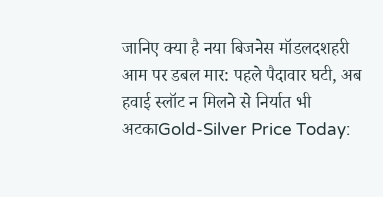जानिए क्या है नया बिजनेस मॉडलदशहरी आम पर डबल मार: पहले पैदावार घटी, अब हवाई स्लॉट न मिलने से निर्यात भी अटकाGold-Silver Price Today: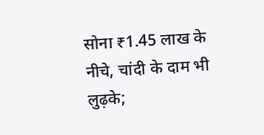सोना ₹1.45 लाख के नीचे, चांदी के दाम भी लुढ़के;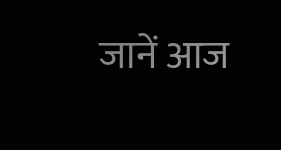जानें आज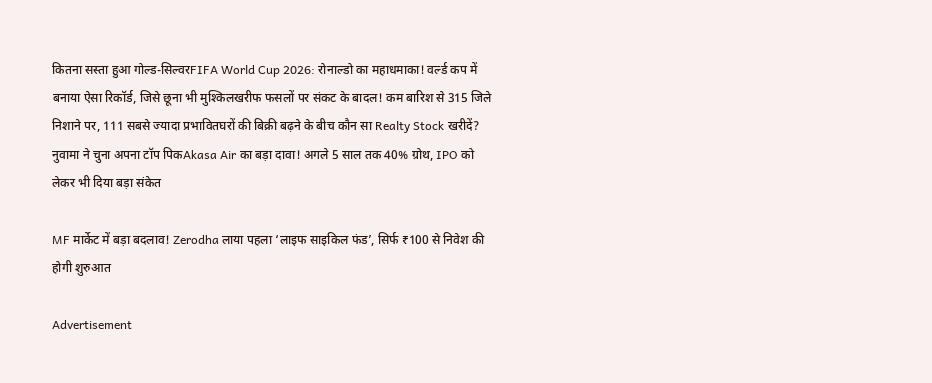कितना सस्ता हुआ गोल्ड-सिल्वरFIFA World Cup 2026: रोनाल्डो का महाधमाका! वर्ल्ड कप में बनाया ऐसा रिकॉर्ड, जिसे छूना भी मुश्किलखरीफ फसलों पर संकट के बादल! कम बारिश से 315 जिले निशाने पर, 111 सबसे ज्यादा प्रभावितघरों की बिक्री बढ़ने के बीच कौन सा Realty Stock खरीदें? नुवामा ने चुना अपना टॉप पिकAkasa Air का बड़ा दावा! अगले 5 साल तक 40% ग्रोथ, IPO को लेकर भी दिया बड़ा संकेत

MF मार्केट में बड़ा बदलाव! Zerodha लाया पहला ‘लाइफ साइकिल फंड’, सिर्फ ₹100 से निवेश की होगी शुरुआत

Advertisement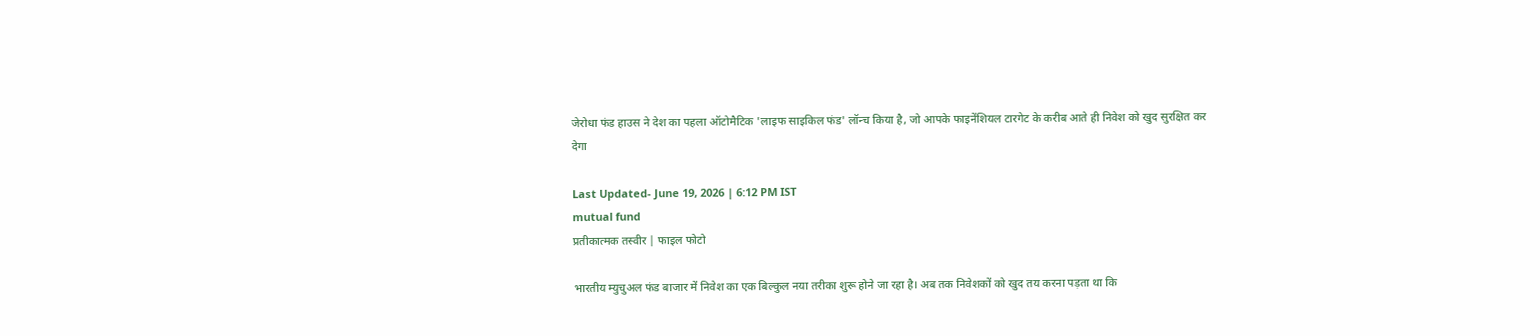जेरोधा फंड हाउस ने देश का पहला ऑटोमैटिक 'लाइफ साइकिल फंड' लॉन्च किया है, जो आपके फाइनेंशियल टारगेट के करीब आते ही निवेश को खुद सुरक्षित कर देगा

Last Updated- June 19, 2026 | 6:12 PM IST
mutual fund
प्रतीकात्मक तस्वीर | फाइल फोटो

भारतीय म्युचुअल फंड बाजार में निवेश का एक बिल्कुल नया तरीका शुरू होने जा रहा है। अब तक निवेशकों को खुद तय करना पड़ता था कि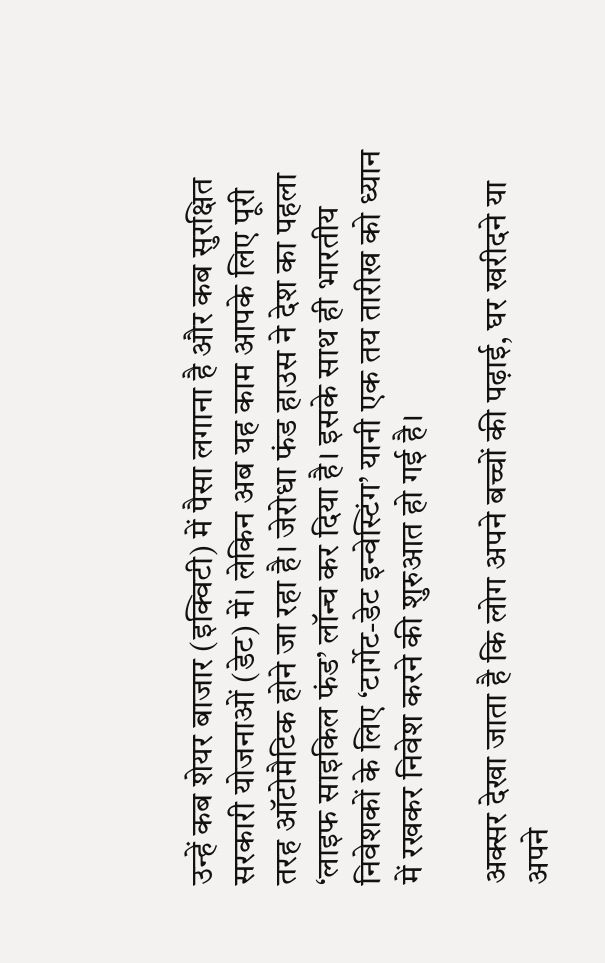उन्हें कब शेयर बाजार (इक्विटी) में पैसा लगाना है और कब सुरक्षित सरकारी योजनाओं (डेट) में। लेकिन अब यह काम आपके लिए पूरी तरह ऑटोमैटिक होने जा रहा है। जेरोधा फंड हाउस ने देश का पहला ‘लाइफ साइकिल फंड’ लॉन्च कर दिया है। इसके साथ ही भारतीय निवेशकों के लिए ‘टार्गेट-डेट इन्वेस्टिंग’ यानी एक तय तारीख को ध्यान में रखकर निवेश करने की शुरुआत हो गई है।

अक्सर देखा जाता है कि लोग अपने बच्चों की पढ़ाई, घर खरीदने या अपने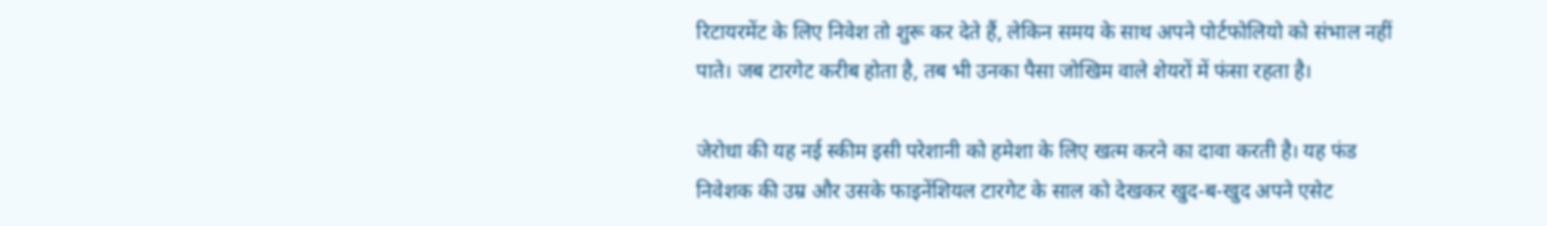रिटायरमेंट के लिए निवेश तो शुरू कर देते हैं, लेकिन समय के साथ अपने पोर्टफोलियो को संभाल नहीं पाते। जब टारगेट करीब होता है, तब भी उनका पैसा जोखिम वाले शेयरों में फंसा रहता है।

जेरोधा की यह नई स्कीम इसी परेशानी को हमेशा के लिए खत्म करने का दावा करती है। यह फंड निवेशक की उम्र और उसके फाइनेंशियल टारगेट के साल को देखकर खुद-ब-खुद अपने एसेट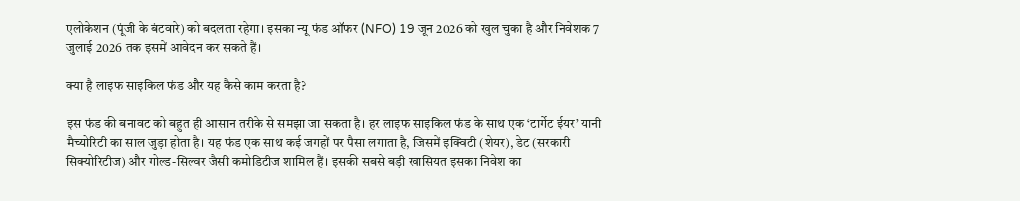एलोकेशन (पूंजी के बंटवारे) को बदलता रहेगा। इसका न्यू फंड ऑफर (NFO) 19 जून 2026 को खुल चुका है और निवेशक 7 जुलाई 2026 तक इसमें आवेदन कर सकते हैं।

क्या है लाइफ साइकिल फंड और यह कैसे काम करता है?

इस फंड की बनावट को बहुत ही आसान तरीके से समझा जा सकता है। हर लाइफ साइकिल फंड के साथ एक ‘टार्गेट ईयर’ यानी मैच्योरिटी का साल जुड़ा होता है। यह फंड एक साथ कई जगहों पर पैसा लगाता है, जिसमें इक्विटी (शेयर), डेट (सरकारी सिक्योरिटीज) और गोल्ड-सिल्वर जैसी कमोडिटीज शामिल हैं। इसकी सबसे बड़ी खासियत इसका निवेश का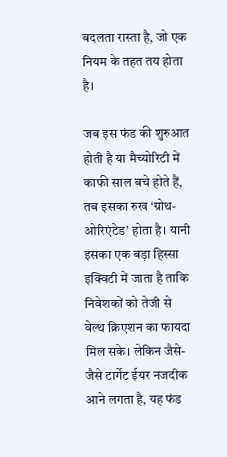बदलता रास्ता है, जो एक नियम के तहत तय होता है।

जब इस फंड की शुरुआत होती है या मैच्योरिटी में काफी साल बचे होते हैं, तब इसका रुख ‘ग्रोथ-ओरिएंटेड’ होता है। यानी इसका एक बड़ा हिस्सा इक्विटी में जाता है ताकि निवेशकों को तेजी से वेल्थ क्रिएशन का फायदा मिल सके। लेकिन जैसे-जैसे टार्गेट ईयर नजदीक आने लगता है, यह फंड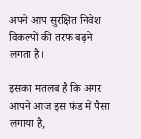अपने आप सुरक्षित निवेश विकल्पों की तरफ बढ़ने लगता है।

इसका मतलब है कि अगर आपने आज इस फंड में पैसा लगाया है,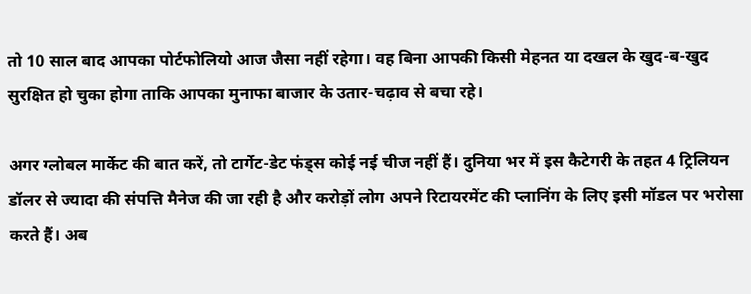तो 10 साल बाद आपका पोर्टफोलियो आज जैसा नहीं रहेगा। वह बिना आपकी किसी मेहनत या दखल के खुद-ब-खुद सुरक्षित हो चुका होगा ताकि आपका मुनाफा बाजार के उतार-चढ़ाव से बचा रहे।

अगर ग्लोबल मार्केट की बात करें, तो टार्गेट-डेट फंड्स कोई नई चीज नहीं हैं। दुनिया भर में इस कैटेगरी के तहत 4 ट्रिलियन डॉलर से ज्यादा की संपत्ति मैनेज की जा रही है और करोड़ों लोग अपने रिटायरमेंट की प्लानिंग के लिए इसी मॉडल पर भरोसा करते हैं। अब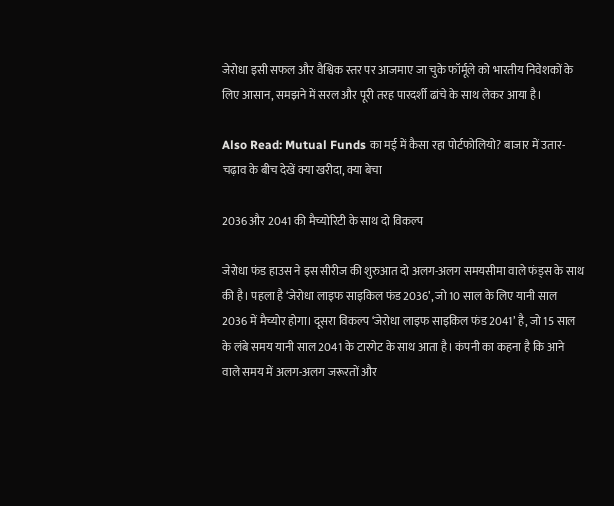जेरोधा इसी सफल और वैश्विक स्तर पर आजमाए जा चुके फॉर्मूले को भारतीय निवेशकों के लिए आसान, समझने में सरल और पूरी तरह पारदर्शी ढांचे के साथ लेकर आया है।

Also Read: Mutual Funds का मई में कैसा रहा पोर्टफोलियो? बाजार में उतार-चढ़ाव के बीच देखें क्या खरीदा, क्या बेचा

2036 और 2041 की मैच्योरिटी के साथ दो विकल्प

जेरोधा फंड हाउस ने इस सीरीज की शुरुआत दो अलग-अलग समयसीमा वाले फंड्स के साथ की है। पहला है ‘जेरोधा लाइफ साइकिल फंड 2036’, जो 10 साल के लिए यानी साल 2036 में मैच्योर होगा। दूसरा विकल्प ‘जेरोधा लाइफ साइकिल फंड 2041’ है, जो 15 साल के लंबे समय यानी साल 2041 के टारगेट के साथ आता है। कंपनी का कहना है कि आने वाले समय में अलग-अलग जरूरतों और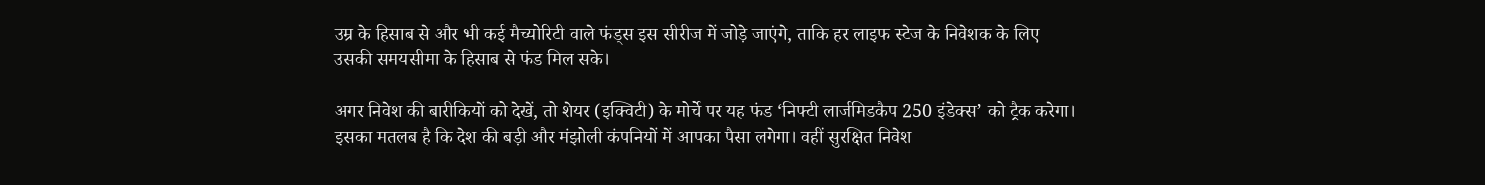उम्र के हिसाब से और भी कई मैच्योरिटी वाले फंड्स इस सीरीज में जोड़े जाएंगे, ताकि हर लाइफ स्टेज के निवेशक के लिए उसकी समयसीमा के हिसाब से फंड मिल सके।

अगर निवेश की बारीकियों को देखें, तो शेयर (इक्विटी) के मोर्चे पर यह फंड ‘निफ्टी लार्जमिडकैप 250 इंडेक्स’ को ट्रैक करेगा। इसका मतलब है कि देश की बड़ी और मंझोली कंपनियों में आपका पैसा लगेगा। वहीं सुरक्षित निवेश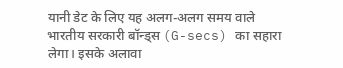यानी डेट के लिए यह अलग-अलग समय वाले भारतीय सरकारी बॉन्ड्स (G-secs) का सहारा लेगा। इसके अलावा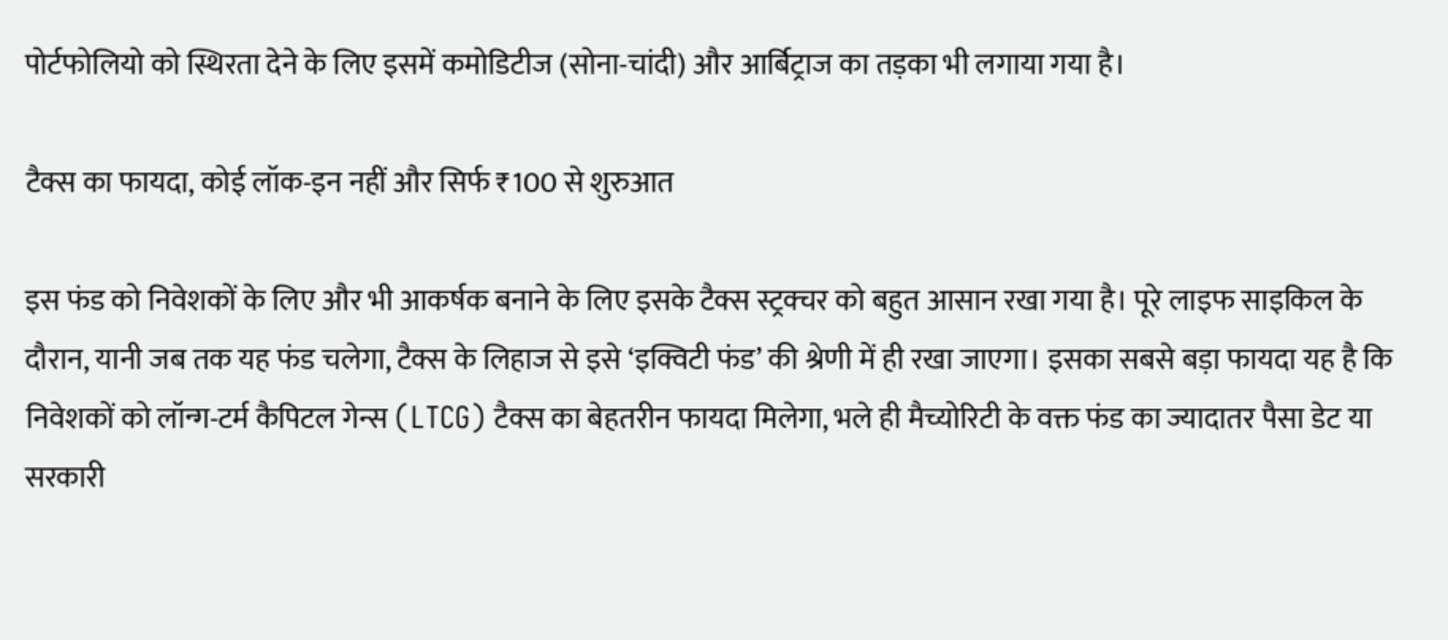पोर्टफोलियो को स्थिरता देने के लिए इसमें कमोडिटीज (सोना-चांदी) और आर्बिट्राज का तड़का भी लगाया गया है।

टैक्स का फायदा, कोई लॉक-इन नहीं और सिर्फ ₹100 से शुरुआत

इस फंड को निवेशकों के लिए और भी आकर्षक बनाने के लिए इसके टैक्स स्ट्रक्चर को बहुत आसान रखा गया है। पूरे लाइफ साइकिल के दौरान, यानी जब तक यह फंड चलेगा, टैक्स के लिहाज से इसे ‘इक्विटी फंड’ की श्रेणी में ही रखा जाएगा। इसका सबसे बड़ा फायदा यह है कि निवेशकों को लॉन्ग-टर्म कैपिटल गेन्स (LTCG) टैक्स का बेहतरीन फायदा मिलेगा, भले ही मैच्योरिटी के वक्त फंड का ज्यादातर पैसा डेट या सरकारी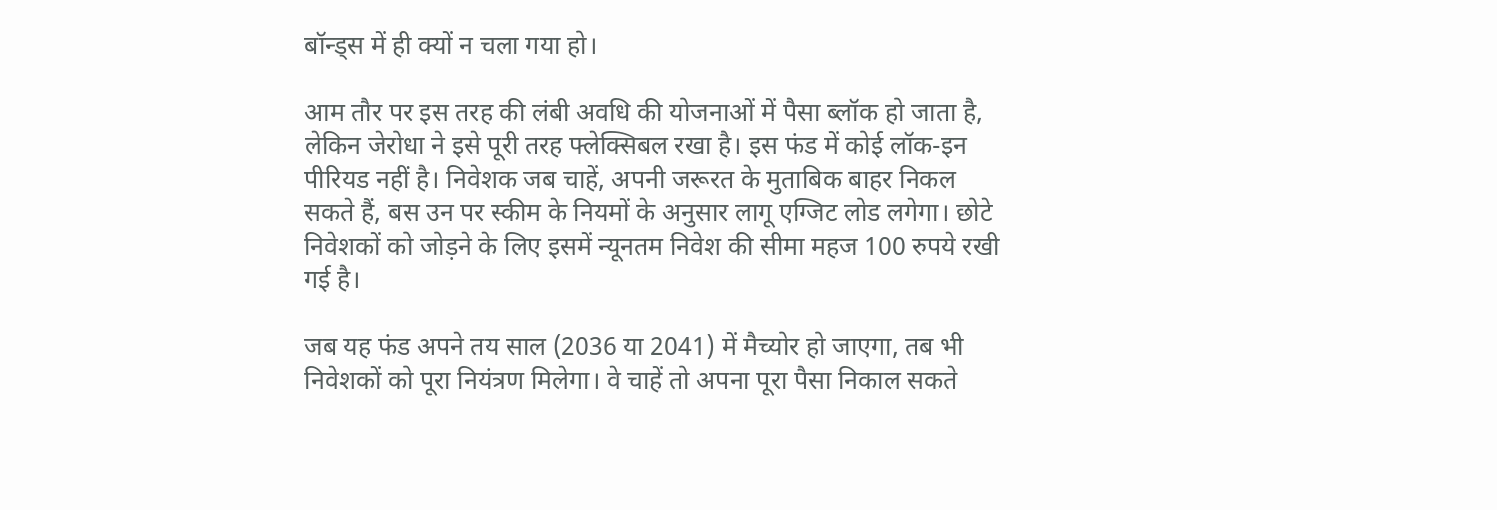बॉन्ड्स में ही क्यों न चला गया हो।

आम तौर पर इस तरह की लंबी अवधि की योजनाओं में पैसा ब्लॉक हो जाता है, लेकिन जेरोधा ने इसे पूरी तरह फ्लेक्सिबल रखा है। इस फंड में कोई लॉक-इन पीरियड नहीं है। निवेशक जब चाहें, अपनी जरूरत के मुताबिक बाहर निकल सकते हैं, बस उन पर स्कीम के नियमों के अनुसार लागू एग्जिट लोड लगेगा। छोटे निवेशकों को जोड़ने के लिए इसमें न्यूनतम निवेश की सीमा महज 100 रुपये रखी गई है।

जब यह फंड अपने तय साल (2036 या 2041) में मैच्योर हो जाएगा, तब भी निवेशकों को पूरा नियंत्रण मिलेगा। वे चाहें तो अपना पूरा पैसा निकाल सकते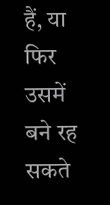हैं, या फिर उसमें बने रह सकते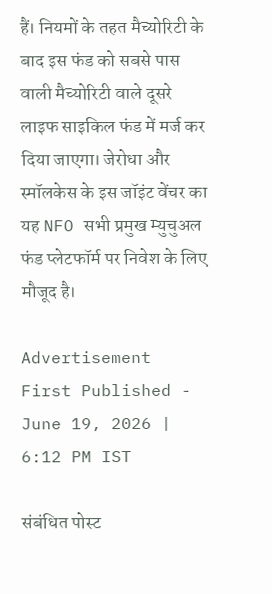हैं। नियमों के तहत मैच्योरिटी के बाद इस फंड को सबसे पास वाली मैच्योरिटी वाले दूसरे लाइफ साइकिल फंड में मर्ज कर दिया जाएगा। जेरोधा और स्मॉलकेस के इस जॉइंट वेंचर का यह NFO सभी प्रमुख म्युचुअल फंड प्लेटफॉर्म पर निवेश के लिए मौजूद है।

Advertisement
First Published - June 19, 2026 | 6:12 PM IST

संबंधित पोस्ट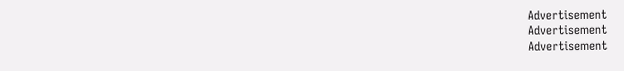Advertisement
Advertisement
Advertisement